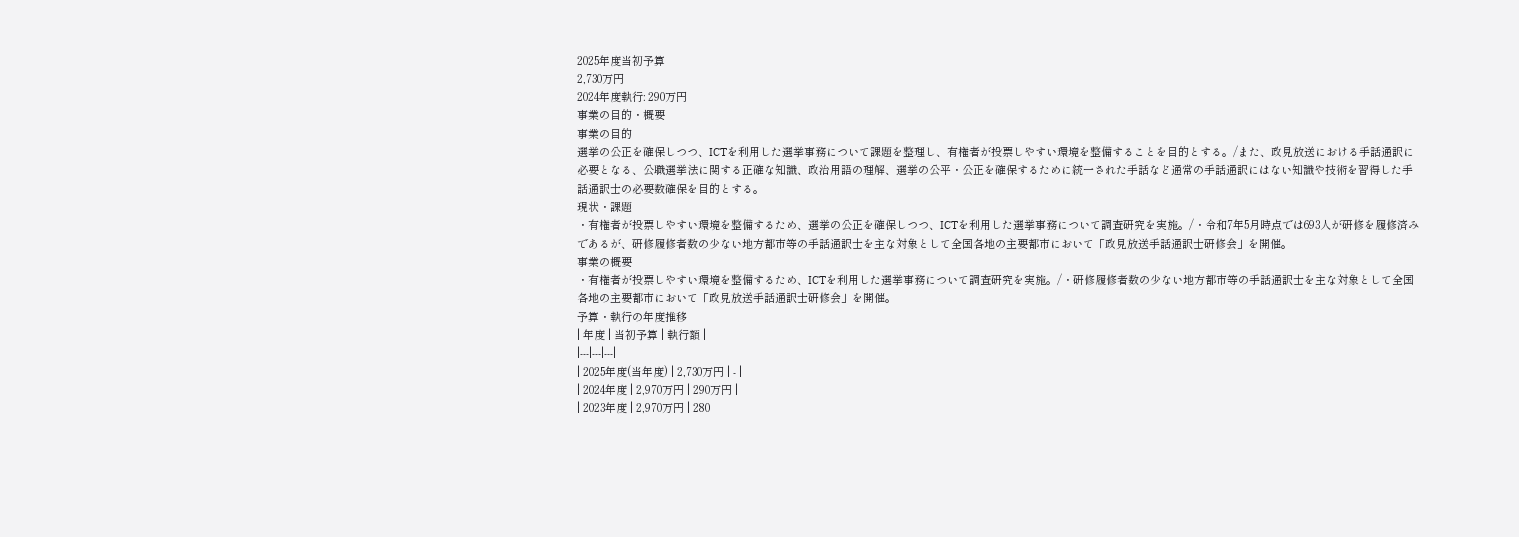2025年度当初予算
2,730万円
2024年度執行: 290万円
事業の目的・概要
事業の目的
選挙の公正を確保しつつ、ICTを利用した選挙事務について課題を整理し、有権者が投票しやすい環境を整備することを目的とする。/また、政見放送における手話通訳に必要となる、公職選挙法に関する正確な知識、政治用語の理解、選挙の公平・公正を確保するために統一された手話など通常の手話通訳にはない知識や技術を習得した手話通訳士の必要数確保を目的とする。
現状・課題
・有権者が投票しやすい環境を整備するため、選挙の公正を確保しつつ、ICTを利用した選挙事務について調査研究を実施。/・令和7年5月時点では693人が研修を履修済みであるが、研修履修者数の少ない地方都市等の手話通訳士を主な対象として全国各地の主要都市において「政見放送手話通訳士研修会」を開催。
事業の概要
・有権者が投票しやすい環境を整備するため、ICTを利用した選挙事務について調査研究を実施。/・研修履修者数の少ない地方都市等の手話通訳士を主な対象として全国各地の主要都市において「政見放送手話通訳士研修会」を開催。
予算・執行の年度推移
| 年度 | 当初予算 | 執行額 |
|---|---|---|
| 2025年度(当年度) | 2,730万円 | - |
| 2024年度 | 2,970万円 | 290万円 |
| 2023年度 | 2,970万円 | 280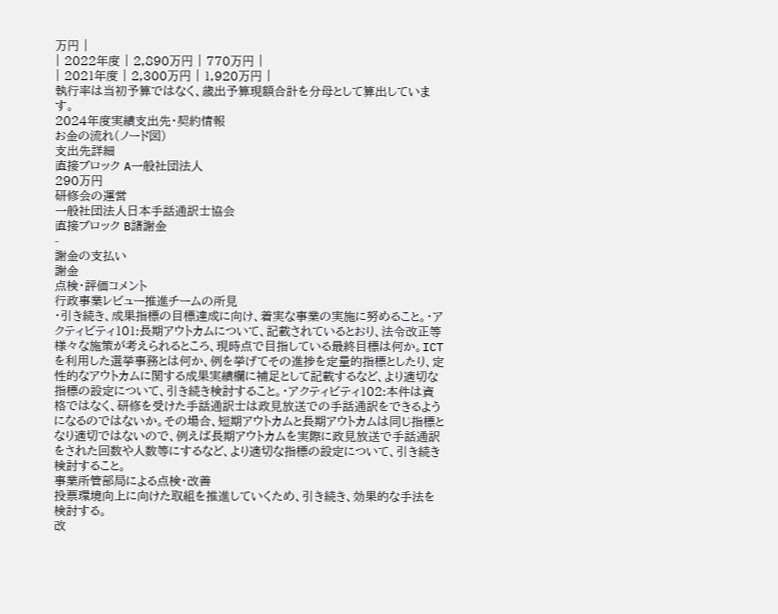万円 |
| 2022年度 | 2,890万円 | 770万円 |
| 2021年度 | 2,300万円 | 1,920万円 |
執行率は当初予算ではなく、歳出予算現額合計を分母として算出しています。
2024年度実績支出先・契約情報
お金の流れ(ノード図)
支出先詳細
直接ブロック A一般社団法人
290万円
研修会の運営
一般社団法人日本手話通訳士協会
直接ブロック B諸謝金
-
謝金の支払い
謝金
点検・評価コメント
行政事業レビュー推進チームの所見
・引き続き、成果指標の目標達成に向け、着実な事業の実施に努めること。・アクティビティ101:長期アウトカムについて、記載されているとおり、法令改正等様々な施策が考えられるところ、現時点で目指している最終目標は何か。ICTを利用した選挙事務とは何か、例を挙げてその進捗を定量的指標としたり、定性的なアウトカムに関する成果実績欄に補足として記載するなど、より適切な指標の設定について、引き続き検討すること。・アクティビティ102:本件は資格ではなく、研修を受けた手話通訳士は政見放送での手話通訳をできるようになるのではないか。その場合、短期アウトカムと長期アウトカムは同じ指標となり適切ではないので、例えば長期アウトカムを実際に政見放送で手話通訳をされた回数や人数等にするなど、より適切な指標の設定について、引き続き検討すること。
事業所管部局による点検・改善
投票環境向上に向けた取組を推進していくため、引き続き、効果的な手法を検討する。
改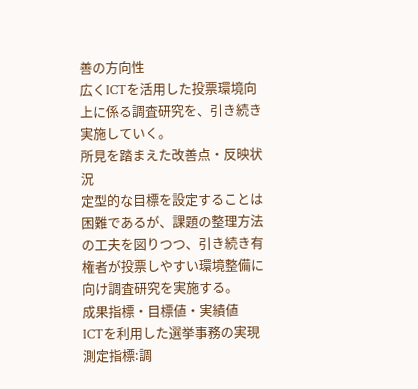善の方向性
広くICTを活用した投票環境向上に係る調査研究を、引き続き実施していく。
所見を踏まえた改善点・反映状況
定型的な目標を設定することは困難であるが、課題の整理方法の工夫を図りつつ、引き続き有権者が投票しやすい環境整備に向け調査研究を実施する。
成果指標・目標値・実績値
ICTを利用した選挙事務の実現
測定指標:調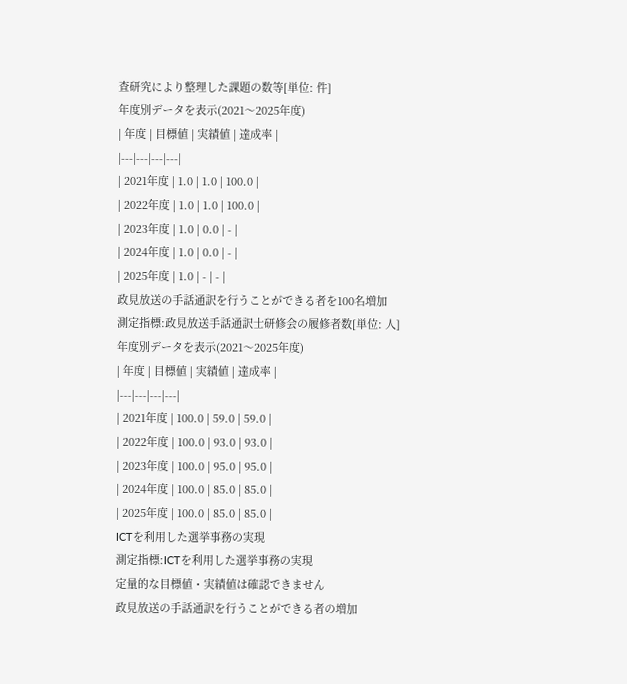査研究により整理した課題の数等[単位: 件]
年度別データを表示(2021〜2025年度)
| 年度 | 目標値 | 実績値 | 達成率 |
|---|---|---|---|
| 2021年度 | 1.0 | 1.0 | 100.0 |
| 2022年度 | 1.0 | 1.0 | 100.0 |
| 2023年度 | 1.0 | 0.0 | - |
| 2024年度 | 1.0 | 0.0 | - |
| 2025年度 | 1.0 | - | - |
政見放送の手話通訳を行うことができる者を100名増加
測定指標:政見放送手話通訳士研修会の履修者数[単位: 人]
年度別データを表示(2021〜2025年度)
| 年度 | 目標値 | 実績値 | 達成率 |
|---|---|---|---|
| 2021年度 | 100.0 | 59.0 | 59.0 |
| 2022年度 | 100.0 | 93.0 | 93.0 |
| 2023年度 | 100.0 | 95.0 | 95.0 |
| 2024年度 | 100.0 | 85.0 | 85.0 |
| 2025年度 | 100.0 | 85.0 | 85.0 |
ICTを利用した選挙事務の実現
測定指標:ICTを利用した選挙事務の実現
定量的な目標値・実績値は確認できません
政見放送の手話通訳を行うことができる者の増加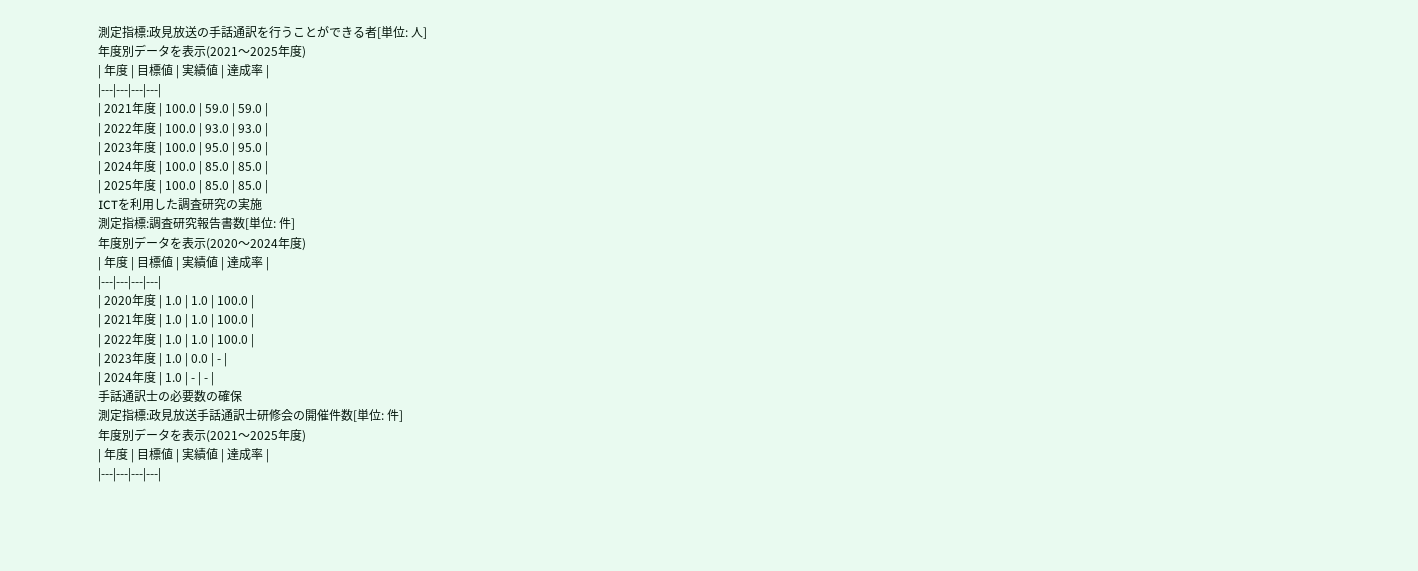測定指標:政見放送の手話通訳を行うことができる者[単位: 人]
年度別データを表示(2021〜2025年度)
| 年度 | 目標値 | 実績値 | 達成率 |
|---|---|---|---|
| 2021年度 | 100.0 | 59.0 | 59.0 |
| 2022年度 | 100.0 | 93.0 | 93.0 |
| 2023年度 | 100.0 | 95.0 | 95.0 |
| 2024年度 | 100.0 | 85.0 | 85.0 |
| 2025年度 | 100.0 | 85.0 | 85.0 |
ICTを利用した調査研究の実施
測定指標:調査研究報告書数[単位: 件]
年度別データを表示(2020〜2024年度)
| 年度 | 目標値 | 実績値 | 達成率 |
|---|---|---|---|
| 2020年度 | 1.0 | 1.0 | 100.0 |
| 2021年度 | 1.0 | 1.0 | 100.0 |
| 2022年度 | 1.0 | 1.0 | 100.0 |
| 2023年度 | 1.0 | 0.0 | - |
| 2024年度 | 1.0 | - | - |
手話通訳士の必要数の確保
測定指標:政見放送手話通訳士研修会の開催件数[単位: 件]
年度別データを表示(2021〜2025年度)
| 年度 | 目標値 | 実績値 | 達成率 |
|---|---|---|---|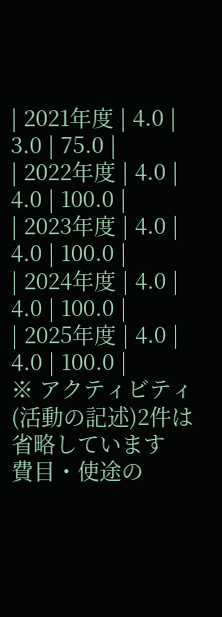| 2021年度 | 4.0 | 3.0 | 75.0 |
| 2022年度 | 4.0 | 4.0 | 100.0 |
| 2023年度 | 4.0 | 4.0 | 100.0 |
| 2024年度 | 4.0 | 4.0 | 100.0 |
| 2025年度 | 4.0 | 4.0 | 100.0 |
※ アクティビティ(活動の記述)2件は省略しています
費目・使途の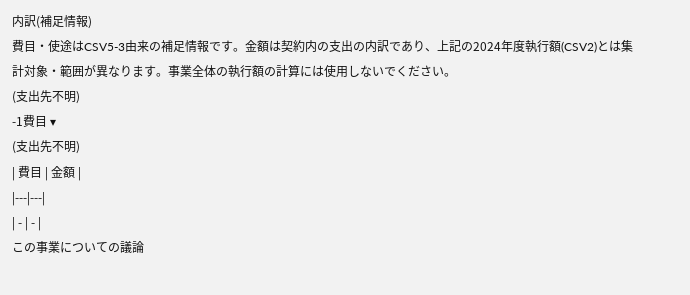内訳(補足情報)
費目・使途はCSV5-3由来の補足情報です。金額は契約内の支出の内訳であり、上記の2024年度執行額(CSV2)とは集計対象・範囲が異なります。事業全体の執行額の計算には使用しないでください。
(支出先不明)
-1費目 ▾
(支出先不明)
| 費目 | 金額 |
|---|---|
| - | - |
この事業についての議論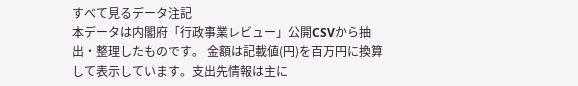すべて見るデータ注記
本データは内閣府「行政事業レビュー」公開CSVから抽出・整理したものです。 金額は記載値(円)を百万円に換算して表示しています。支出先情報は主に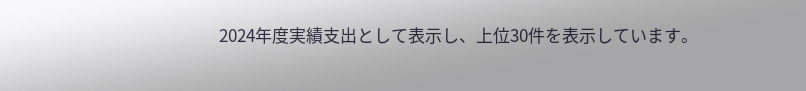2024年度実績支出として表示し、上位30件を表示しています。